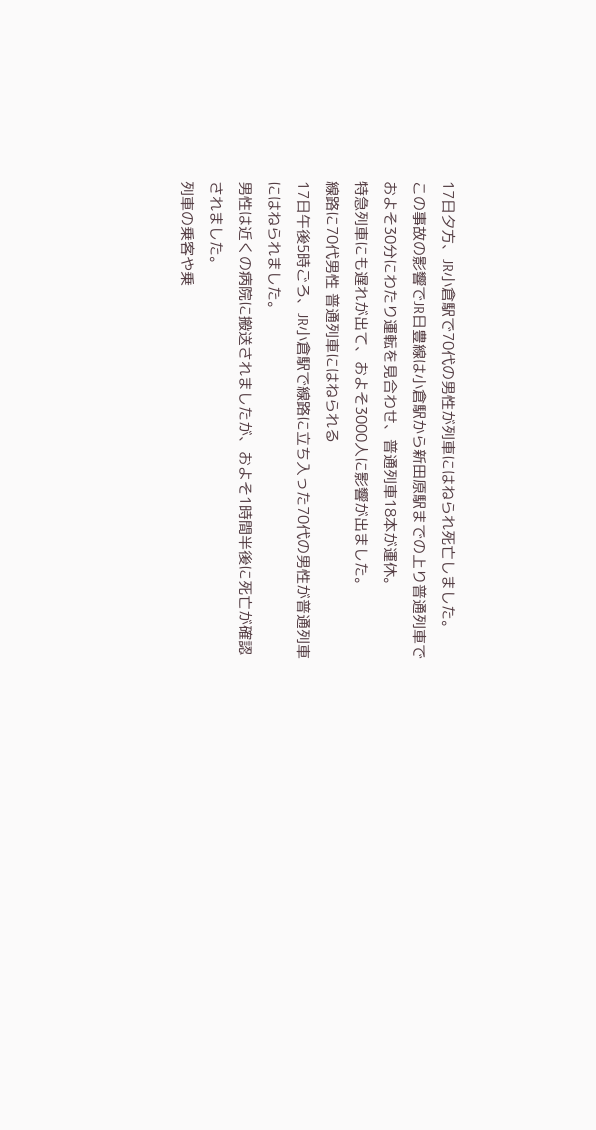17日夕方、JR小倉駅で70代の男性が列車にはねられ死亡しました。
この事故の影響でJR日豊線は小倉駅から新田原駅までの上り普通列車でおよそ30分にわたり運転を見合わせ、普通列車18本が運休。
特急列車にも遅れが出て、およそ3000人に影響が出ました。
線路に70代男性 普通列車にはねられる
17日午後5時ごろ、JR小倉駅で線路に立ち入った70代の男性が普通列車にはねられました。
男性は近くの病院に搬送されましたが、およそ1時間半後に死亡が確認されました。
列車の乗客や乗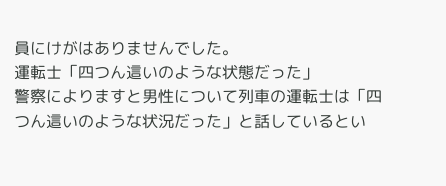員にけがはありませんでした。
運転士「四つん這いのような状態だった」
警察によりますと男性について列車の運転士は「四つん這いのような状況だった」と話しているとい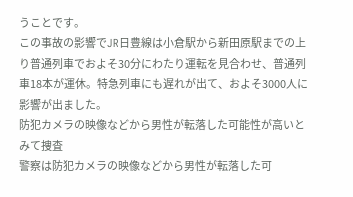うことです。
この事故の影響でJR日豊線は小倉駅から新田原駅までの上り普通列車でおよそ30分にわたり運転を見合わせ、普通列車18本が運休。特急列車にも遅れが出て、およそ3000人に影響が出ました。
防犯カメラの映像などから男性が転落した可能性が高いとみて捜査
警察は防犯カメラの映像などから男性が転落した可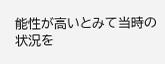能性が高いとみて当時の状況を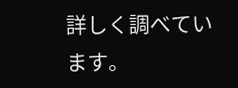詳しく調べています。